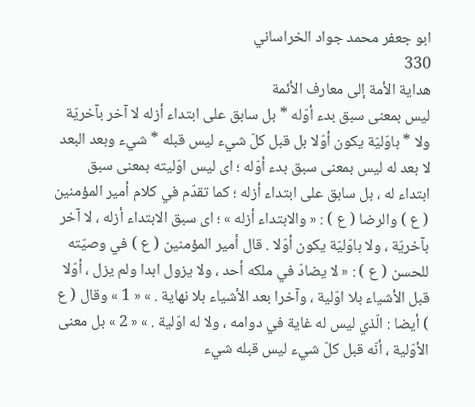ابو جعفر محمد جواد الخراساني
330
هداية الأمة إلى معارف الأئمة
ليس بمعنى سبق بدء أوّله * بل سابق على ابتداء أزله لا آخر بآخريّة ولا * باوّليّة يكون أوّلا بل قبل كلّ شيء ليس قبله * شيء وبعد البعد لا بعد له ليس بمعنى سبق بدء أوّله ؛ اى ليس اوّليته بمعنى سبق ابتداء له ، بل سابق على ابتداء أزله ؛ كما تقدّم في كلام أمير المؤمنين ( ع ) والرضا ( ع ) : « والابتداء أزله » ؛ اى سبق الابتداء أزله ، لا آخر بآخريّة ، ولا باوّليّة يكون أوّلا . قال أمير المؤمنين ( ع ) في وصيّته للحسن ( ع ) : « لا يضادّ في ملكه أحد ، ولا يزول ابدا ولم يزل ، أوّلا قبل الأشياء بلا اوّلية ، وآخرا بعد الأشياء بلا نهاية . » « 1 » وقال ( ع ) أيضا : الّذي ليس له غاية في دوامه ، ولا له اوّلية . » « 2 » بل معنى الأوّلية ، أنّه قبل كلّ شيء ليس قبله شيء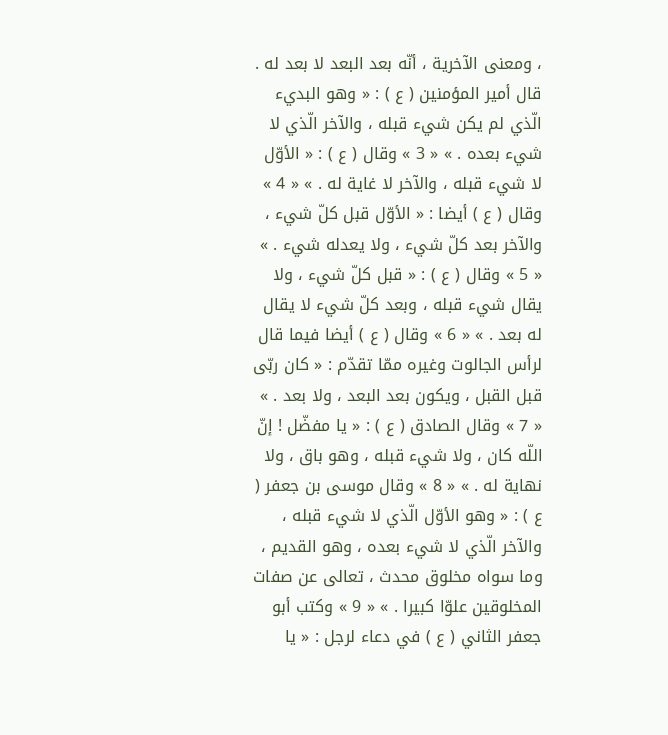، ومعنى الآخرية ، أنّه بعد البعد لا بعد له . قال أمير المؤمنين ( ع ) : « وهو البديء الّذي لم يكن شيء قبله ، والآخر الّذي لا شيء بعده . » « 3 » وقال ( ع ) : « الأوّل لا شيء قبله ، والآخر لا غاية له . » « 4 » وقال ( ع ) أيضا : « الأوّل قبل كلّ شيء ، والآخر بعد كلّ شيء ، ولا يعدله شيء . » « 5 » وقال ( ع ) : « قبل كلّ شيء ، ولا يقال شيء قبله ، وبعد كلّ شيء لا يقال له بعد . » « 6 » وقال ( ع ) أيضا فيما قال لرأس الجالوت وغيره ممّا تقدّم : « كان ربّى قبل القبل ، ويكون بعد البعد ، ولا بعد . » « 7 » وقال الصادق ( ع ) : « يا مفضّل ! إنّ اللّه كان ، ولا شيء قبله ، وهو باق ، ولا نهاية له . » « 8 » وقال موسى بن جعفر ( ع ) : « وهو الأوّل الّذي لا شيء قبله ، والآخر الّذي لا شيء بعده ، وهو القديم ، وما سواه مخلوق محدث ، تعالى عن صفات المخلوقين علوّا كبيرا . » « 9 » وكتب أبو جعفر الثاني ( ع ) في دعاء لرجل : « يا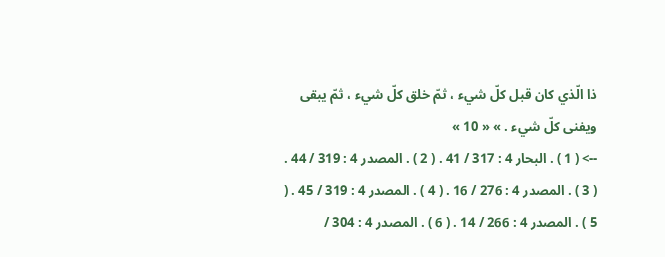ذا الّذي كان قبل كلّ شيء ، ثمّ خلق كلّ شيء ، ثمّ يبقى ويفنى كلّ شيء . » « 10 »
--> ( 1 ) . البحار 4 : 317 / 41 . ( 2 ) . المصدر 4 : 319 / 44 . ( 3 ) . المصدر 4 : 276 / 16 . ( 4 ) . المصدر 4 : 319 / 45 . ( 5 ) . المصدر 4 : 266 / 14 . ( 6 ) . المصدر 4 : 304 /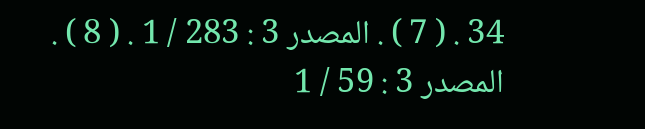34 . ( 7 ) . المصدر 3 : 283 / 1 . ( 8 ) . المصدر 3 : 59 / 1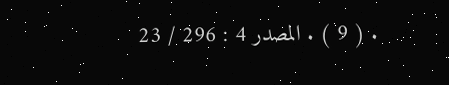. ( 9 ) . المصدر 4 : 296 / 23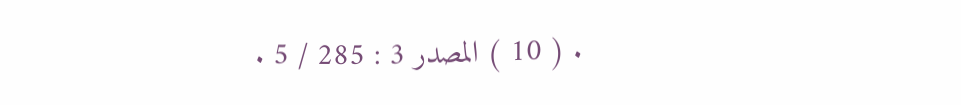. ( 10 ) المصدر 3 : 285 / 5 .